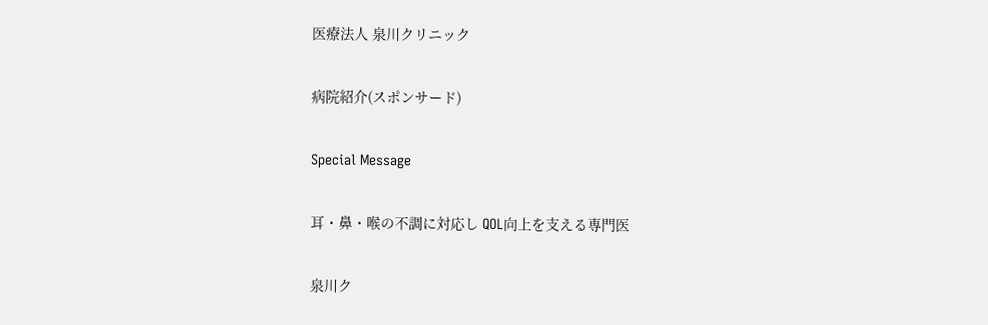医療法人 泉川クリニック

病院紹介(スポンサード)

Special Message

耳・鼻・喉の不調に対応し QOL向上を支える専門医

泉川ク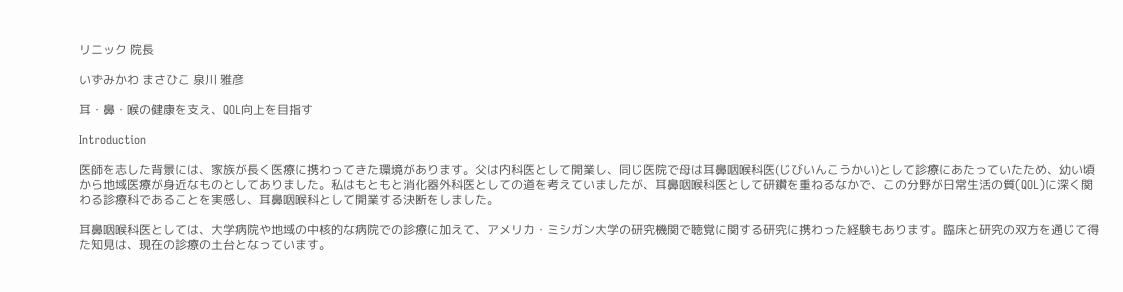リニック 院長

いずみかわ まさひこ 泉川 雅彦

耳・鼻・喉の健康を支え、QOL向上を目指す

Introduction

医師を志した背景には、家族が長く医療に携わってきた環境があります。父は内科医として開業し、同じ医院で母は耳鼻咽喉科医(じびいんこうかい)として診療にあたっていたため、幼い頃から地域医療が身近なものとしてありました。私はもともと消化器外科医としての道を考えていましたが、耳鼻咽喉科医として研鑽を重ねるなかで、この分野が日常生活の質(QOL)に深く関わる診療科であることを実感し、耳鼻咽喉科として開業する決断をしました。

耳鼻咽喉科医としては、大学病院や地域の中核的な病院での診療に加えて、アメリカ・ミシガン大学の研究機関で聴覚に関する研究に携わった経験もあります。臨床と研究の双方を通じて得た知見は、現在の診療の土台となっています。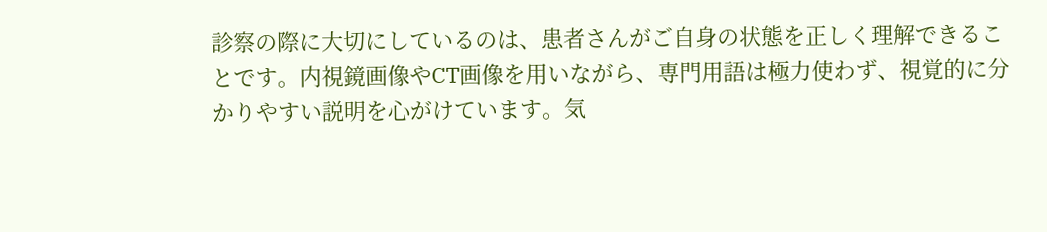診察の際に大切にしているのは、患者さんがご自身の状態を正しく理解できることです。内視鏡画像やCT画像を用いながら、専門用語は極力使わず、視覚的に分かりやすい説明を心がけています。気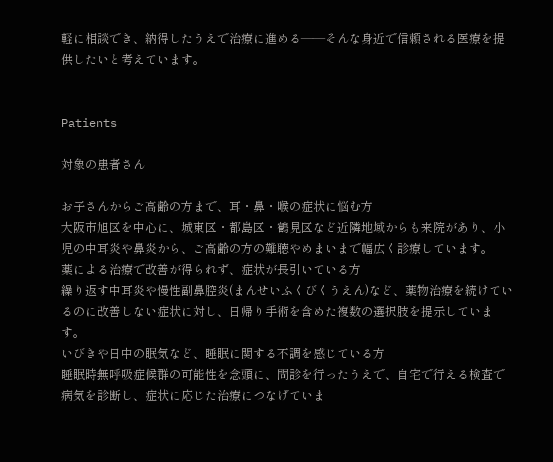軽に相談でき、納得したうえで治療に進める――そんな身近で信頼される医療を提供したいと考えています。


Patients

対象の患者さん

お子さんからご高齢の方まで、耳・鼻・喉の症状に悩む方
大阪市旭区を中心に、城東区・都島区・鶴見区など近隣地域からも来院があり、小児の中耳炎や鼻炎から、ご高齢の方の難聴やめまいまで幅広く診療しています。
薬による治療で改善が得られず、症状が長引いている方
繰り返す中耳炎や慢性副鼻腔炎(まんせいふくびくうえん)など、薬物治療を続けているのに改善しない症状に対し、日帰り手術を含めた複数の選択肢を提示しています。
いびきや日中の眠気など、睡眠に関する不調を感じている方
睡眠時無呼吸症候群の可能性を念頭に、問診を行ったうえで、自宅で行える検査で病気を診断し、症状に応じた治療につなげていま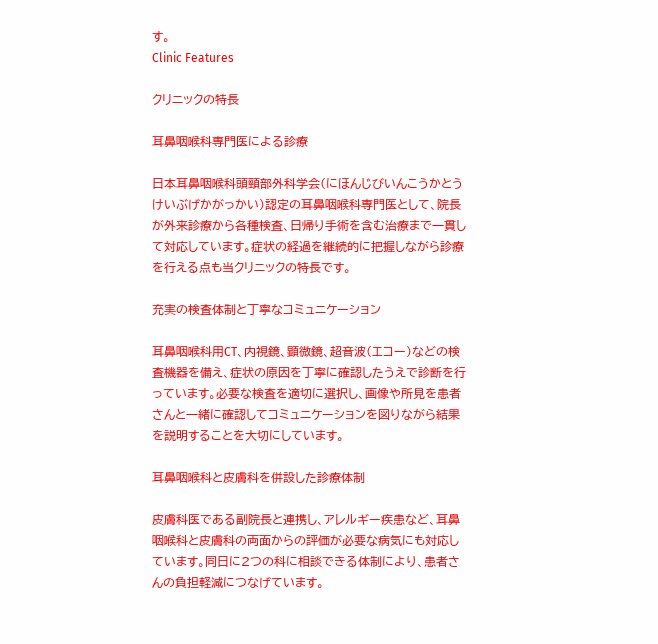す。
Clinic Features

クリニックの特長

耳鼻咽喉科専門医による診療

日本耳鼻咽喉科頭頸部外科学会(にほんじびいんこうかとうけいぶげかがっかい)認定の耳鼻咽喉科専門医として、院長が外来診療から各種検査、日帰り手術を含む治療まで一貫して対応しています。症状の経過を継続的に把握しながら診療を行える点も当クリニックの特長です。

充実の検査体制と丁寧なコミュニケーション

耳鼻咽喉科用CT、内視鏡、顕微鏡、超音波(エコー)などの検査機器を備え、症状の原因を丁寧に確認したうえで診断を行っています。必要な検査を適切に選択し、画像や所見を患者さんと一緒に確認してコミュニケーションを図りながら結果を説明することを大切にしています。

耳鼻咽喉科と皮膚科を併設した診療体制

皮膚科医である副院長と連携し、アレルギー疾患など、耳鼻咽喉科と皮膚科の両面からの評価が必要な病気にも対応しています。同日に2つの科に相談できる体制により、患者さんの負担軽減につなげています。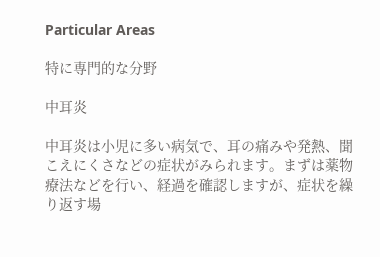Particular Areas

特に専門的な分野

中耳炎

中耳炎は小児に多い病気で、耳の痛みや発熱、聞こえにくさなどの症状がみられます。まずは薬物療法などを行い、経過を確認しますが、症状を繰り返す場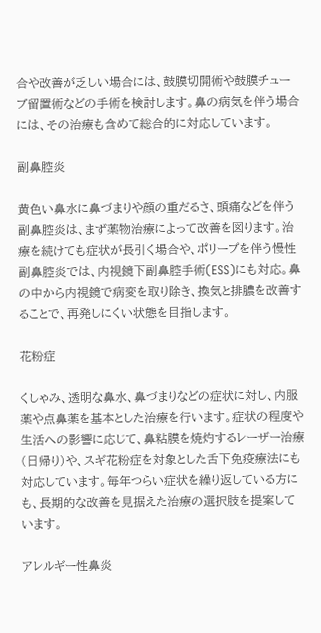合や改善が乏しい場合には、鼓膜切開術や鼓膜チューブ留置術などの手術を検討します。鼻の病気を伴う場合には、その治療も含めて総合的に対応しています。

副鼻腔炎

黄色い鼻水に鼻づまりや顔の重だるさ、頭痛などを伴う副鼻腔炎は、まず薬物治療によって改善を図ります。治療を続けても症状が長引く場合や、ポリープを伴う慢性副鼻腔炎では、内視鏡下副鼻腔手術(ESS)にも対応。鼻の中から内視鏡で病変を取り除き、換気と排膿を改善することで、再発しにくい状態を目指します。

花粉症

くしゃみ、透明な鼻水、鼻づまりなどの症状に対し、内服薬や点鼻薬を基本とした治療を行います。症状の程度や生活への影響に応じて、鼻粘膜を焼灼するレーザー治療(日帰り)や、スギ花粉症を対象とした舌下免疫療法にも対応しています。毎年つらい症状を繰り返している方にも、長期的な改善を見据えた治療の選択肢を提案しています。

アレルギー性鼻炎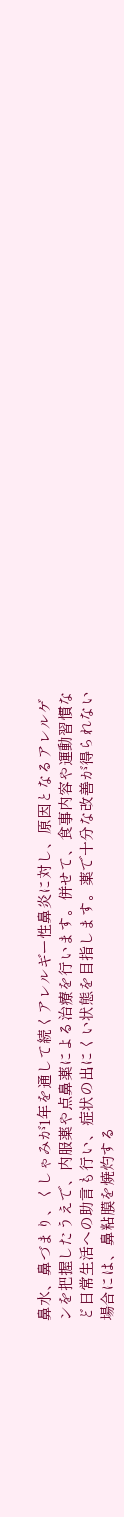鼻水、鼻づまり、くしゃみが1年を通して続くアレルギー性鼻炎に対し、原因となるアレルゲンを把握したうえで、内服薬や点鼻薬による治療を行います。併せて、食事内容や運動習慣など日常生活への助言も行い、症状の出にくい状態を目指します。薬で十分な改善が得られない場合には、鼻粘膜を焼灼する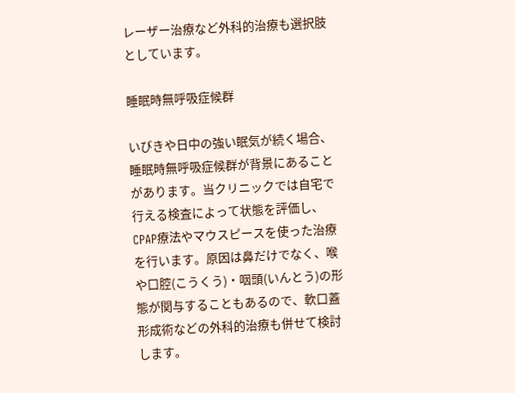レーザー治療など外科的治療も選択肢としています。

睡眠時無呼吸症候群

いびきや日中の強い眠気が続く場合、睡眠時無呼吸症候群が背景にあることがあります。当クリニックでは自宅で行える検査によって状態を評価し、CPAP療法やマウスピースを使った治療を行います。原因は鼻だけでなく、喉や口腔(こうくう)・咽頭(いんとう)の形態が関与することもあるので、軟口蓋形成術などの外科的治療も併せて検討します。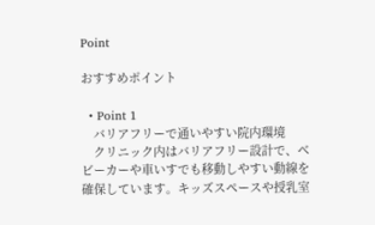Point

おすすめポイント

  • Point 1
    バリアフリーで通いやすい院内環境
    クリニック内はバリアフリー設計で、ベビーカーや車いすでも移動しやすい動線を確保しています。キッズスペースや授乳室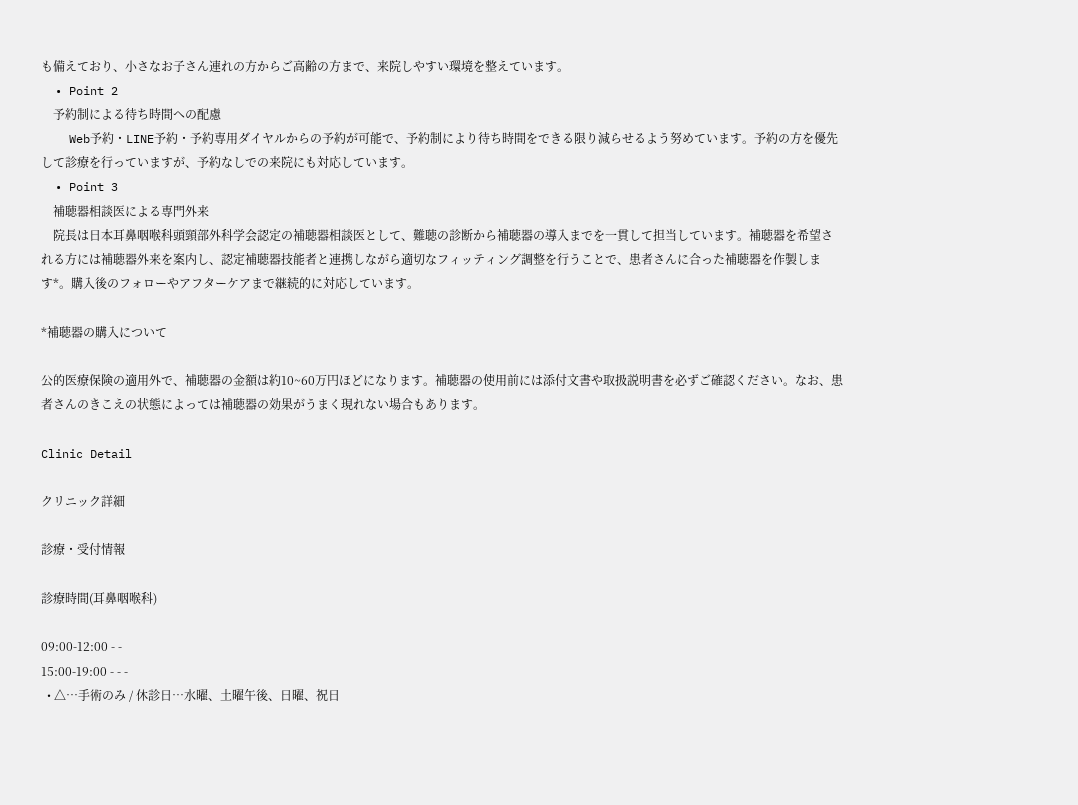も備えており、小さなお子さん連れの方からご高齢の方まで、来院しやすい環境を整えています。
  • Point 2
    予約制による待ち時間への配慮
    Web予約・LINE予約・予約専用ダイヤルからの予約が可能で、予約制により待ち時間をできる限り減らせるよう努めています。予約の方を優先して診療を行っていますが、予約なしでの来院にも対応しています。
  • Point 3
    補聴器相談医による専門外来
    院長は日本耳鼻咽喉科頭頸部外科学会認定の補聴器相談医として、難聴の診断から補聴器の導入までを一貫して担当しています。補聴器を希望される方には補聴器外来を案内し、認定補聴器技能者と連携しながら適切なフィッティング調整を行うことで、患者さんに合った補聴器を作製します*。購入後のフォローやアフターケアまで継続的に対応しています。

*補聴器の購入について

公的医療保険の適用外で、補聴器の金額は約10~60万円ほどになります。補聴器の使用前には添付文書や取扱説明書を必ずご確認ください。なお、患者さんのきこえの状態によっては補聴器の効果がうまく現れない場合もあります。

Clinic Detail

クリニック詳細

診療・受付情報

診療時間(耳鼻咽喉科)

09:00-12:00 - -
15:00-19:00 - - -
  • △…手術のみ / 休診日…水曜、土曜午後、日曜、祝日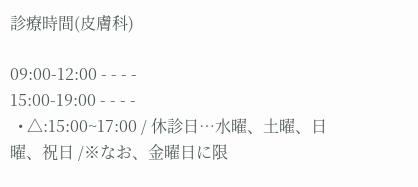診療時間(皮膚科)

09:00-12:00 - - - -
15:00-19:00 - - - -
  • △:15:00~17:00 / 休診日…水曜、土曜、日曜、祝日 /※なお、金曜日に限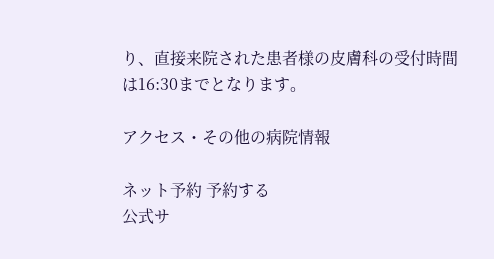り、直接来院された患者様の皮膚科の受付時間は16:30までとなります。

アクセス・その他の病院情報

ネット予約 予約する
公式サ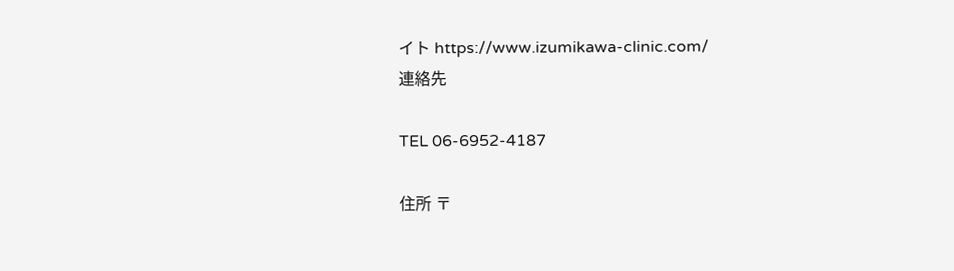イト https://www.izumikawa-clinic.com/
連絡先

TEL 06-6952-4187

住所 〒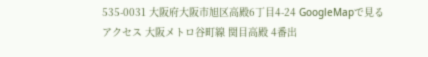535-0031 大阪府大阪市旭区高殿6丁目4-24 GoogleMapで見る
アクセス 大阪メトロ谷町線 関目高殿 4番出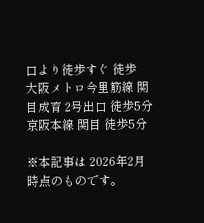口より徒歩すぐ 徒歩
大阪メトロ今里筋線 関目成育 2号出口 徒歩5分
京阪本線 関目 徒歩5分

※本記事は 2026年2月 時点のものです。